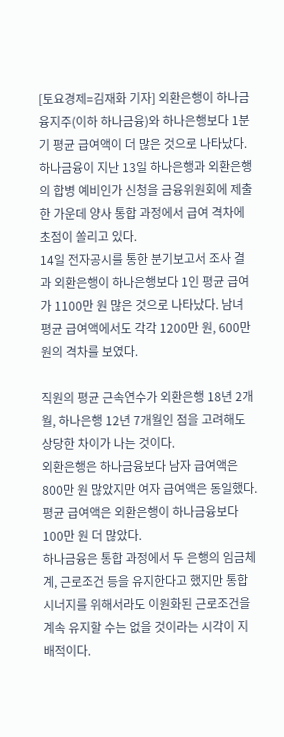[토요경제=김재화 기자] 외환은행이 하나금융지주(이하 하나금융)와 하나은행보다 1분기 평균 급여액이 더 많은 것으로 나타났다.
하나금융이 지난 13일 하나은행과 외환은행의 합병 예비인가 신청을 금융위원회에 제출한 가운데 양사 통합 과정에서 급여 격차에 초점이 쏠리고 있다.
14일 전자공시를 통한 분기보고서 조사 결과 외환은행이 하나은행보다 1인 평균 급여가 1100만 원 많은 것으로 나타났다. 남녀 평균 급여액에서도 각각 1200만 원, 600만 원의 격차를 보였다.

직원의 평균 근속연수가 외환은행 18년 2개월, 하나은행 12년 7개월인 점을 고려해도 상당한 차이가 나는 것이다.
외환은행은 하나금융보다 남자 급여액은 800만 원 많았지만 여자 급여액은 동일했다. 평균 급여액은 외환은행이 하나금융보다 100만 원 더 많았다.
하나금융은 통합 과정에서 두 은행의 임금체계, 근로조건 등을 유지한다고 했지만 통합 시너지를 위해서라도 이원화된 근로조건을 계속 유지할 수는 없을 것이라는 시각이 지배적이다.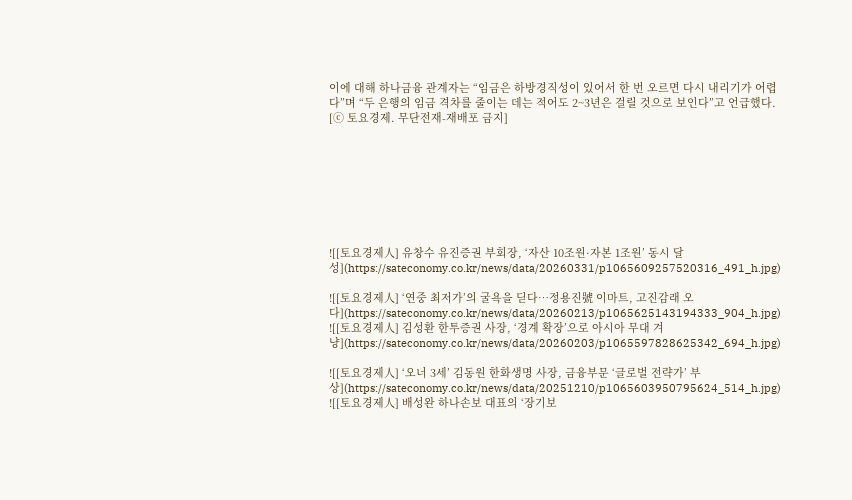이에 대해 하나금융 관계자는 “임금은 하방경직성이 있어서 한 번 오르면 다시 내리기가 어렵다”며 “두 은행의 임금 격차를 줄이는 데는 적어도 2~3년은 걸릴 것으로 보인다”고 언급했다.
[ⓒ 토요경제. 무단전재-재배포 금지]








![[토요경제人] 유창수 유진증권 부회장, ‘자산 10조원·자본 1조원’ 동시 달성](https://sateconomy.co.kr/news/data/20260331/p1065609257520316_491_h.jpg)

![[토요경제人] ‘연중 최저가’의 굴욕을 딛다…정용진號 이마트, 고진감래 오다](https://sateconomy.co.kr/news/data/20260213/p1065625143194333_904_h.jpg)
![[토요경제人] 김성환 한투증권 사장, ‘경계 확장’으로 아시아 무대 겨냥](https://sateconomy.co.kr/news/data/20260203/p1065597828625342_694_h.jpg)

![[토요경제人] ‘오너 3세’ 김동원 한화생명 사장, 금융부문 ‘글로벌 전략가’ 부상](https://sateconomy.co.kr/news/data/20251210/p1065603950795624_514_h.jpg)
![[토요경제人] 배성완 하나손보 대표의 ‘장기보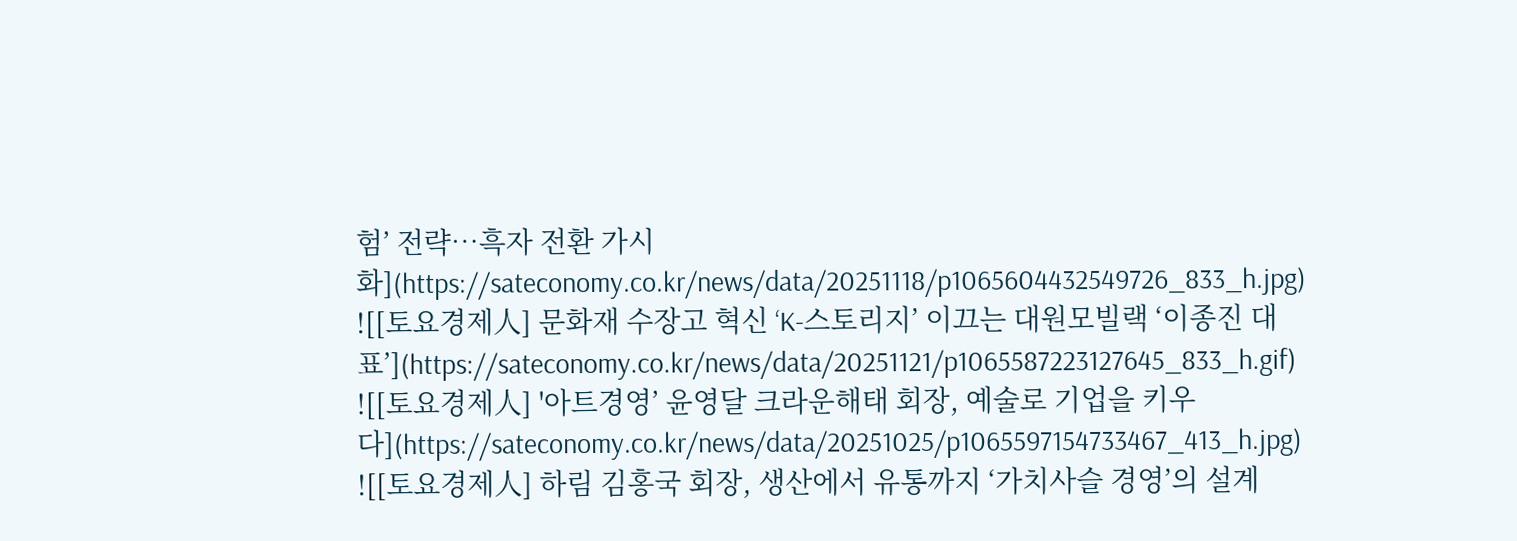험’ 전략…흑자 전환 가시화](https://sateconomy.co.kr/news/data/20251118/p1065604432549726_833_h.jpg)
![[토요경제人] 문화재 수장고 혁신 ‘K-스토리지’ 이끄는 대원모빌랙 ‘이종진 대표’](https://sateconomy.co.kr/news/data/20251121/p1065587223127645_833_h.gif)
![[토요경제人] '아트경영’ 윤영달 크라운해태 회장, 예술로 기업을 키우다](https://sateconomy.co.kr/news/data/20251025/p1065597154733467_413_h.jpg)
![[토요경제人] 하림 김홍국 회장, 생산에서 유통까지 ‘가치사슬 경영’의 설계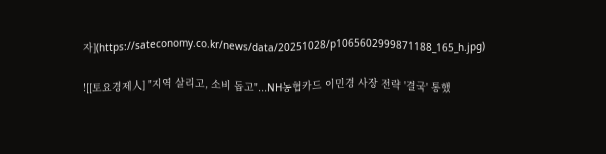자](https://sateconomy.co.kr/news/data/20251028/p1065602999871188_165_h.jpg)

![[토요경제人] "지역 살리고, 소비 돕고"...NH농협카드 이민경 사장 전략 '결국' 통했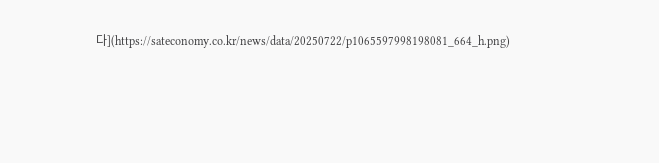다](https://sateconomy.co.kr/news/data/20250722/p1065597998198081_664_h.png)